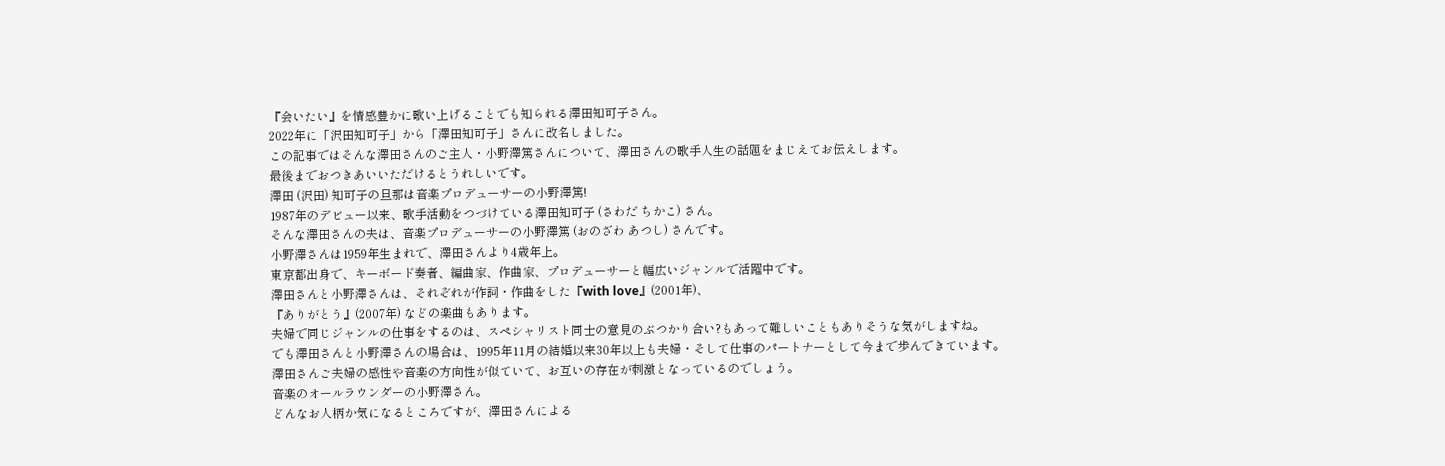『会いたい』を情感豊かに歌い上げることでも知られる澤田知可子さん。
2022年に「沢田知可子」から「澤田知可子」さんに改名しました。
この記事ではそんな澤田さんのご主人・小野澤篤さんについて、澤田さんの歌手人生の話題をまじえてお伝えします。
最後までおつきあいいただけるとうれしいです。
澤田 (沢田) 知可子の旦那は音楽プロデューサーの小野澤篤!
1987年のデビュー以来、歌手活動をつづけている澤田知可子 (さわだ ちかこ) さん。
そんな澤田さんの夫は、音楽プロデューサーの小野澤篤 (おのざわ あつし) さんです。
小野澤さんは1959年生まれで、澤田さんより4歳年上。
東京都出身で、キーボード奏者、編曲家、作曲家、プロデューサーと幅広いジャンルで活躍中です。
澤田さんと小野澤さんは、それぞれが作詞・作曲をした『with love』(2001年)、
『ありがとう』(2007年) などの楽曲もあります。
夫婦で同じジャンルの仕事をするのは、スペシャリスト同士の意見のぶつかり合い?もあって難しいこともありそうな気がしますね。
でも澤田さんと小野澤さんの場合は、1995年11月の結婚以来30年以上も夫婦・そして仕事のパートナーとして今まで歩んできています。
澤田さんご夫婦の感性や音楽の方向性が似ていて、お互いの存在が刺激となっているのでしょう。
音楽のオールラウンダーの小野澤さん。
どんなお人柄か気になるところですが、澤田さんによる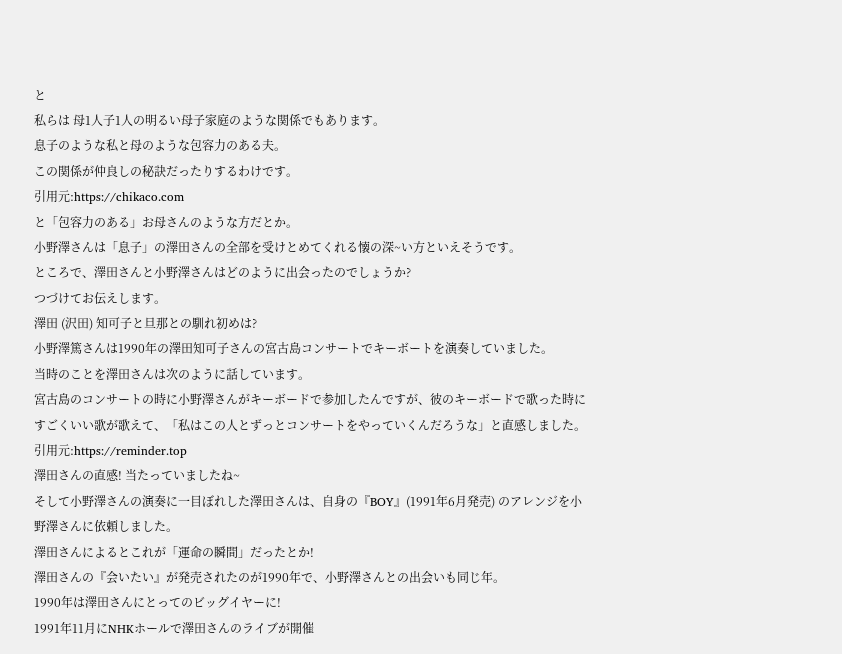と
私らは 母1人子1人の明るい母子家庭のような関係でもあります。
息子のような私と母のような包容力のある夫。
この関係が仲良しの秘訣だったりするわけです。
引用元:https://chikaco.com
と「包容力のある」お母さんのような方だとか。
小野澤さんは「息子」の澤田さんの全部を受けとめてくれる懐の深~い方といえそうです。
ところで、澤田さんと小野澤さんはどのように出会ったのでしょうか?
つづけてお伝えします。
澤田 (沢田) 知可子と旦那との馴れ初めは?
小野澤篤さんは1990年の澤田知可子さんの宮古島コンサートでキーボートを演奏していました。
当時のことを澤田さんは次のように話しています。
宮古島のコンサートの時に小野澤さんがキーボードで参加したんですが、彼のキーボードで歌った時にすごくいい歌が歌えて、「私はこの人とずっとコンサートをやっていくんだろうな」と直感しました。
引用元:https://reminder.top
澤田さんの直感! 当たっていましたね~
そして小野澤さんの演奏に一目ぼれした澤田さんは、自身の『BOY』(1991年6月発売) のアレンジを小野澤さんに依頼しました。
澤田さんによるとこれが「運命の瞬間」だったとか!
澤田さんの『会いたい』が発売されたのが1990年で、小野澤さんとの出会いも同じ年。
1990年は澤田さんにとってのビッグイヤーに!
1991年11月にNHKホールで澤田さんのライブが開催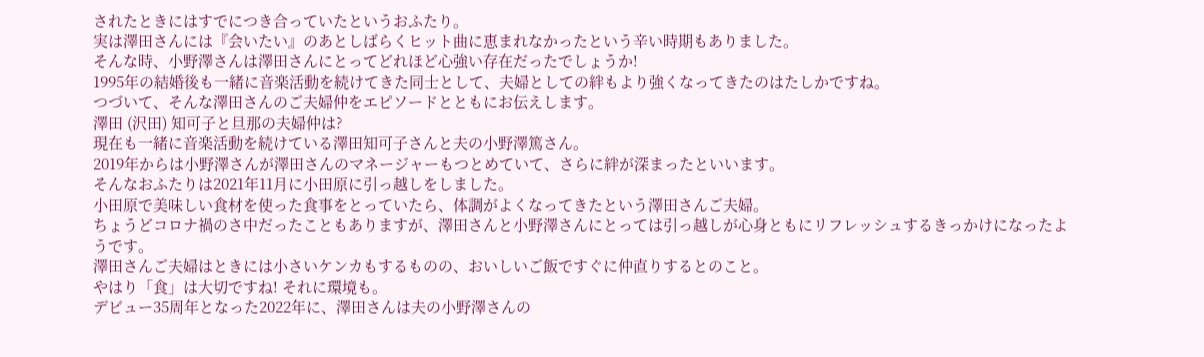されたときにはすでにつき合っていたというおふたり。
実は澤田さんには『会いたい』のあとしばらくヒット曲に恵まれなかったという辛い時期もありました。
そんな時、小野澤さんは澤田さんにとってどれほど心強い存在だったでしょうか!
1995年の結婚後も一緒に音楽活動を続けてきた同士として、夫婦としての絆もより強くなってきたのはたしかですね。
つづいて、そんな澤田さんのご夫婦仲をエピソードとともにお伝えします。
澤田 (沢田) 知可子と旦那の夫婦仲は?
現在も一緒に音楽活動を続けている澤田知可子さんと夫の小野澤篤さん。
2019年からは小野澤さんが澤田さんのマネージャーもつとめていて、さらに絆が深まったといいます。
そんなおふたりは2021年11月に小田原に引っ越しをしました。
小田原で美味しい食材を使った食事をとっていたら、体調がよくなってきたという澤田さんご夫婦。
ちょうどコロナ禍のさ中だったこともありますが、澤田さんと小野澤さんにとっては引っ越しが心身ともにリフレッシュするきっかけになったようです。
澤田さんご夫婦はときには小さいケンカもするものの、おいしいご飯ですぐに仲直りするとのこと。
やはり「食」は大切ですね! それに環境も。
デビュー35周年となった2022年に、澤田さんは夫の小野澤さんの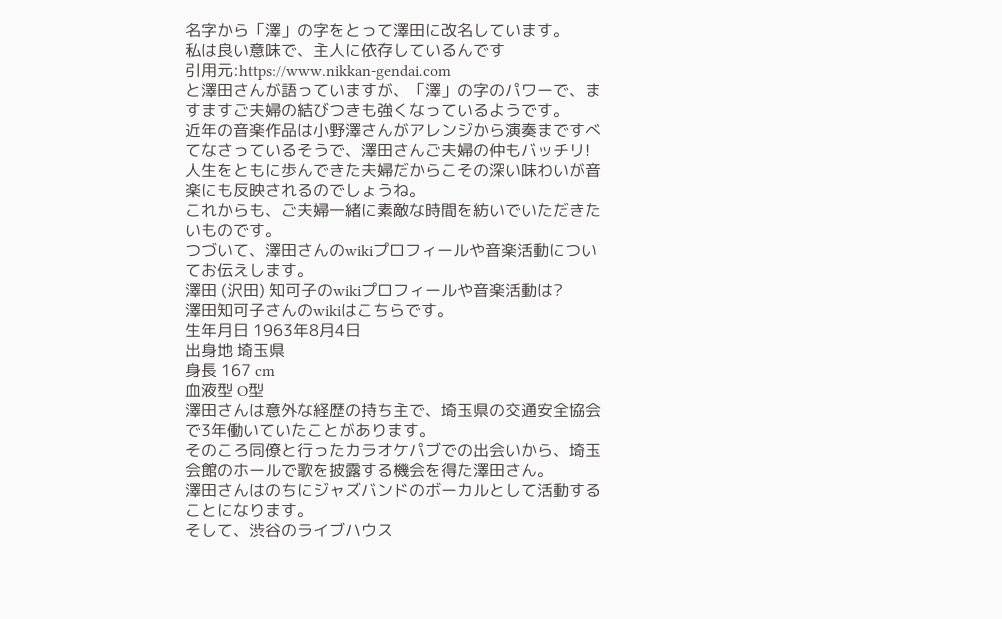名字から「澤」の字をとって澤田に改名しています。
私は良い意味で、主人に依存しているんです
引用元:https://www.nikkan-gendai.com
と澤田さんが語っていますが、「澤」の字のパワーで、ますますご夫婦の結びつきも強くなっているようです。
近年の音楽作品は小野澤さんがアレンジから演奏まですべてなさっているそうで、澤田さんご夫婦の仲もバッチリ!
人生をともに歩んできた夫婦だからこその深い味わいが音楽にも反映されるのでしょうね。
これからも、ご夫婦一緒に素敵な時間を紡いでいただきたいものです。
つづいて、澤田さんのwikiプロフィールや音楽活動についてお伝えします。
澤田 (沢田) 知可子のwikiプロフィールや音楽活動は?
澤田知可子さんのwikiはこちらです。
生年月日 1963年8月4日
出身地 埼玉県
身長 167 cm
血液型 O型
澤田さんは意外な経歴の持ち主で、埼玉県の交通安全協会で3年働いていたことがあります。
そのころ同僚と行ったカラオケパブでの出会いから、埼玉会館のホールで歌を披露する機会を得た澤田さん。
澤田さんはのちにジャズバンドのボーカルとして活動することになります。
そして、渋谷のライブハウス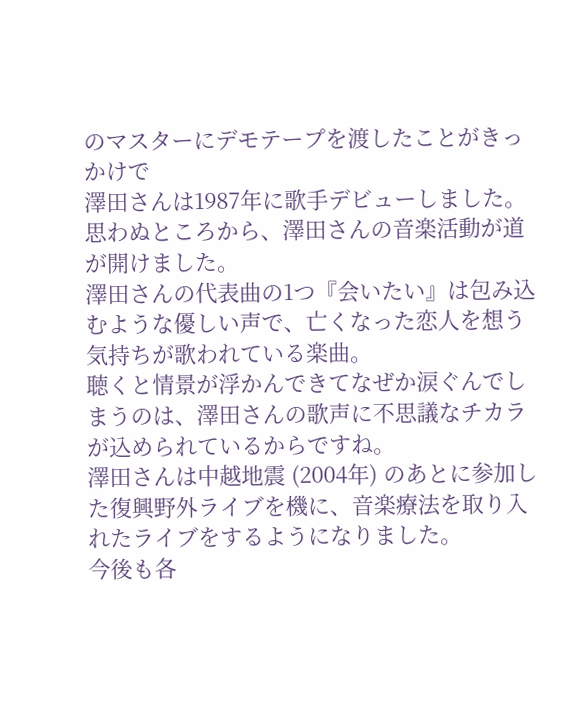のマスターにデモテープを渡したことがきっかけで
澤田さんは1987年に歌手デビューしました。
思わぬところから、澤田さんの音楽活動が道が開けました。
澤田さんの代表曲の1つ『会いたい』は包み込むような優しい声で、亡くなった恋人を想う気持ちが歌われている楽曲。
聴くと情景が浮かんできてなぜか涙ぐんでしまうのは、澤田さんの歌声に不思議なチカラが込められているからですね。
澤田さんは中越地震 (2004年) のあとに参加した復興野外ライブを機に、音楽療法を取り入れたライブをするようになりました。
今後も各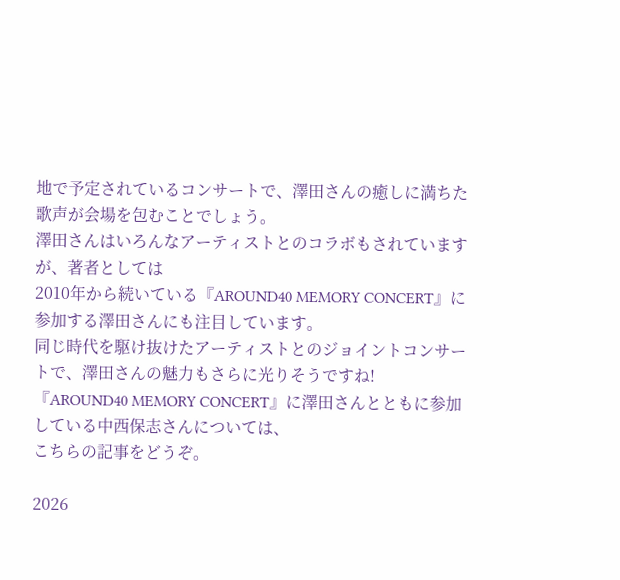地で予定されているコンサートで、澤田さんの癒しに満ちた歌声が会場を包むことでしょう。
澤田さんはいろんなアーティストとのコラボもされていますが、著者としては
2010年から続いている『AROUND40 MEMORY CONCERT』に参加する澤田さんにも注目しています。
同じ時代を駆け抜けたアーティストとのジョイントコンサートで、澤田さんの魅力もさらに光りそうですね!
『AROUND40 MEMORY CONCERT』に澤田さんとともに参加している中西保志さんについては、
こちらの記事をどうぞ。

2026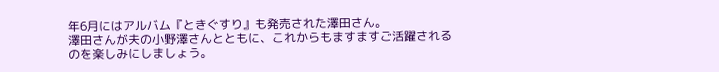年6月にはアルバム『ときぐすり』も発売された澤田さん。
澤田さんが夫の小野澤さんとともに、これからもますますご活躍されるのを楽しみにしましょう。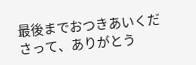最後までおつきあいくださって、ありがとう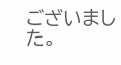ございました。